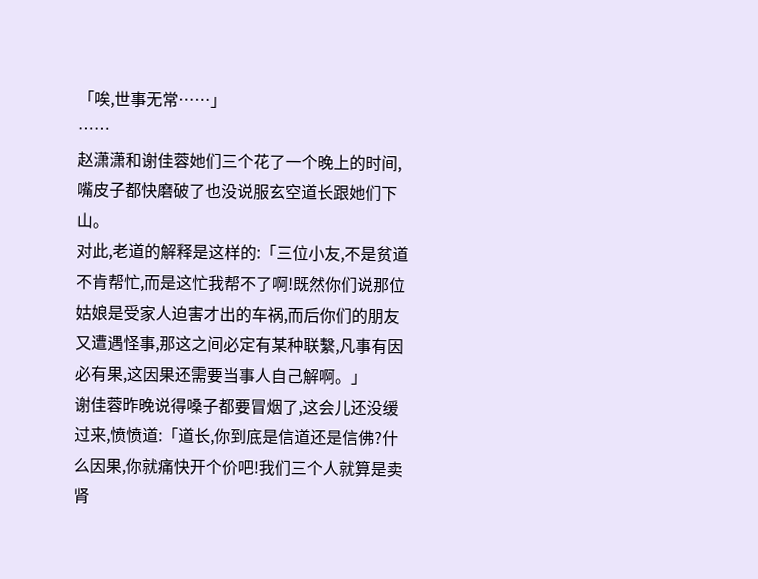「唉,世事无常……」
……
赵潇潇和谢佳蓉她们三个花了一个晚上的时间,嘴皮子都快磨破了也没说服玄空道长跟她们下山。
对此,老道的解释是这样的:「三位小友,不是贫道不肯帮忙,而是这忙我帮不了啊!既然你们说那位姑娘是受家人迫害才出的车祸,而后你们的朋友又遭遇怪事,那这之间必定有某种联繫,凡事有因必有果,这因果还需要当事人自己解啊。」
谢佳蓉昨晚说得嗓子都要冒烟了,这会儿还没缓过来,愤愤道:「道长,你到底是信道还是信佛?什么因果,你就痛快开个价吧!我们三个人就算是卖肾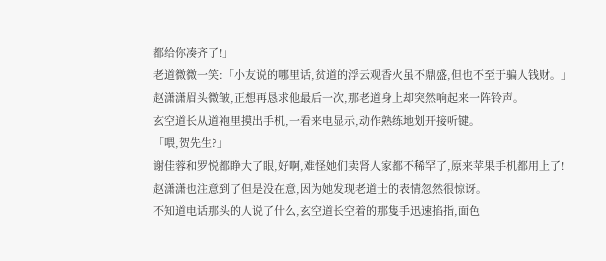都给你凑齐了!」
老道微微一笑:「小友说的哪里话,贫道的浮云观香火虽不鼎盛,但也不至于骗人钱财。」
赵潇潇眉头微皱,正想再恳求他最后一次,那老道身上却突然响起来一阵铃声。
玄空道长从道袍里摸出手机,一看来电显示,动作熟练地划开接听键。
「喂,贺先生?」
谢佳蓉和罗悦都睁大了眼,好啊,难怪她们卖肾人家都不稀罕了,原来苹果手机都用上了!
赵潇潇也注意到了但是没在意,因为她发现老道士的表情忽然很惊讶。
不知道电话那头的人说了什么,玄空道长空着的那隻手迅速掐指,面色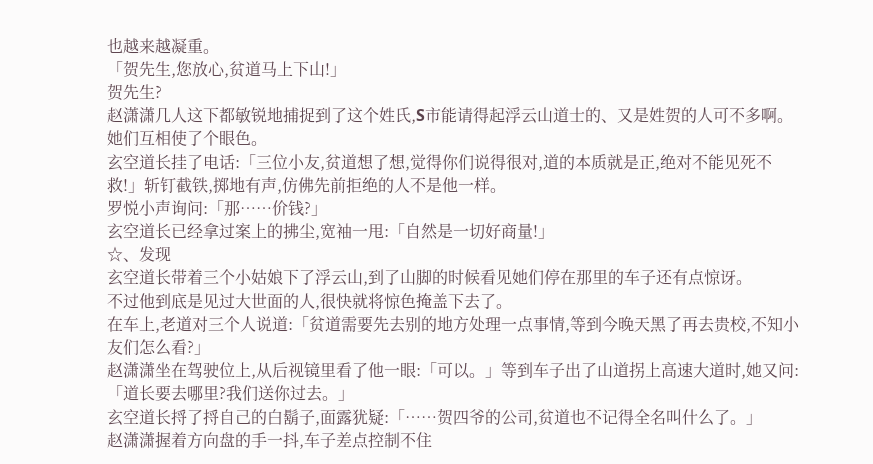也越来越凝重。
「贺先生,您放心,贫道马上下山!」
贺先生?
赵潇潇几人这下都敏锐地捕捉到了这个姓氏,S市能请得起浮云山道士的、又是姓贺的人可不多啊。
她们互相使了个眼色。
玄空道长挂了电话:「三位小友,贫道想了想,觉得你们说得很对,道的本质就是正,绝对不能见死不救!」斩钉截铁,掷地有声,仿佛先前拒绝的人不是他一样。
罗悦小声询问:「那……价钱?」
玄空道长已经拿过案上的拂尘,宽袖一甩:「自然是一切好商量!」
☆、发现
玄空道长带着三个小姑娘下了浮云山,到了山脚的时候看见她们停在那里的车子还有点惊讶。
不过他到底是见过大世面的人,很快就将惊色掩盖下去了。
在车上,老道对三个人说道:「贫道需要先去别的地方处理一点事情,等到今晚天黑了再去贵校,不知小友们怎么看?」
赵潇潇坐在驾驶位上,从后视镜里看了他一眼:「可以。」等到车子出了山道拐上高速大道时,她又问:「道长要去哪里?我们送你过去。」
玄空道长捋了捋自己的白鬍子,面露犹疑:「……贺四爷的公司,贫道也不记得全名叫什么了。」
赵潇潇握着方向盘的手一抖,车子差点控制不住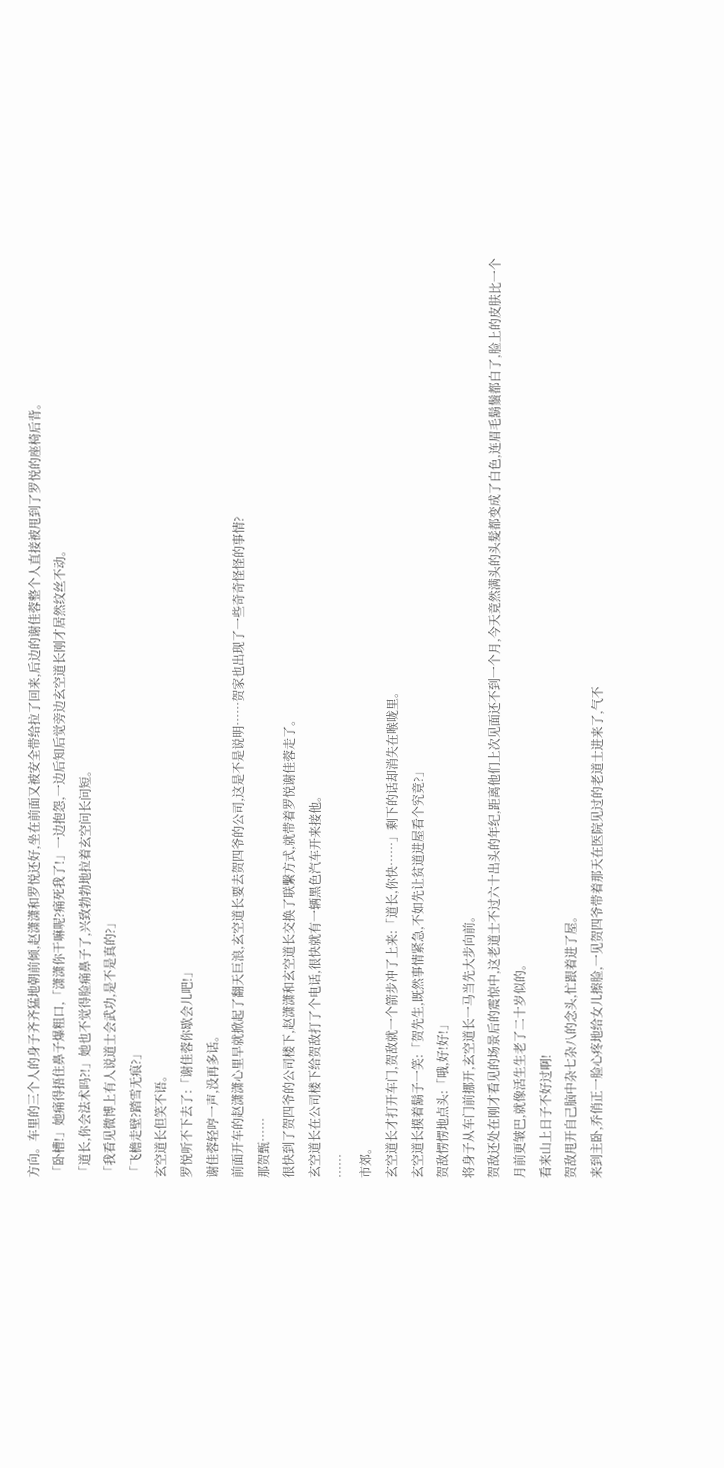方向。车里的三个人的身子齐齐猛地朝前倾,赵潇潇和罗悦还好,坐在前面又被安全带给拉了回来,后边的谢佳蓉整个人直接被甩到了罗悦的座椅后背。
「卧槽!」她痛得捂住鼻子爆粗口,「潇潇你干嘛呢?痛死我了!」一边抱怨,一边后知后觉旁边玄空道长刚才居然纹丝不动。
「道长,你会法术吗?!」她也不觉得脸痛鼻子了,兴致勃勃地拉着玄空问长问短。
「我看见微博上有人说道士会武功,是不是真的?」
「飞檐走壁?踏雪无痕?」
玄空道长但笑不语。
罗悦听不下去了:「谢佳蓉你歇会儿吧!」
谢佳蓉轻哼一声,没再多话。
前面开车的赵潇潇心里早就掀起了翻天巨浪,玄空道长要去贺四爷的公司,这是不是说明……贺家也出现了一些奇奇怪怪的事情?
那贺甄……
很快到了贺四爷的公司楼下,赵潇潇和玄空道长交换了联繫方式,就带着罗悦谢佳蓉走了。
玄空道长在公司楼下给贺敌打了个电话,很快就有一辆黑色汽车开来接他。
……
市郊。
玄空道长才打开车门,贺敌就一个箭步冲了上来:「道长,你快……」剩下的话却消失在喉咙里。
玄空道长摸着鬍子一笑:「贺先生,既然事情紧急,不如先让贫道进屋看个究竟?」
贺敌愣愣地点头:「哦,好!好!」
将身子从车门前挪开,玄空道长一马当先大步向前。
贺敌还处在刚才看见的场景后的震惊中,这老道士不过六十出头的年纪,距离他们上次见面还不到一个月,今天竟然满头的头髮都变成了白色,连眉毛鬍鬚都白了,脸上的皮肤比一个月前更皱巴,就像活生生老了二十岁似的。
看来山上日子不好过啊!
贺敌甩开自己脑中杂七杂八的念头,忙跟着进了屋。
来到主卧,乔俏正一脸心疼地给女儿擦脸,一见贺四爷带着那天在医院见过的老道士进来了,气不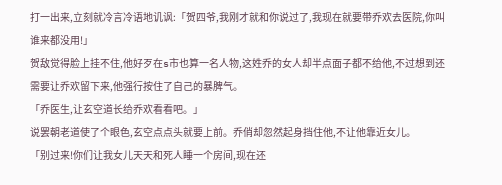打一出来,立刻就冷言冷语地讥讽:「贺四爷,我刚才就和你说过了,我现在就要带乔欢去医院,你叫谁来都没用!」
贺敌觉得脸上挂不住,他好歹在s市也算一名人物,这姓乔的女人却半点面子都不给他,不过想到还需要让乔欢留下来,他强行按住了自己的暴脾气。
「乔医生,让玄空道长给乔欢看看吧。」
说罢朝老道使了个眼色,玄空点点头就要上前。乔俏却忽然起身挡住他,不让他靠近女儿。
「别过来!你们让我女儿天天和死人睡一个房间,现在还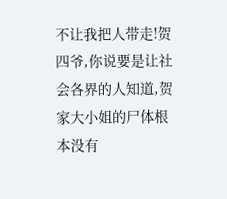不让我把人带走!贺四爷,你说要是让社会各界的人知道,贺家大小姐的尸体根本没有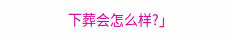下葬会怎么样?」